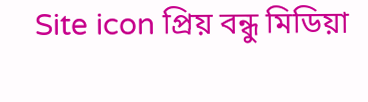Site icon প্রিয় বন্ধু মিডিয়া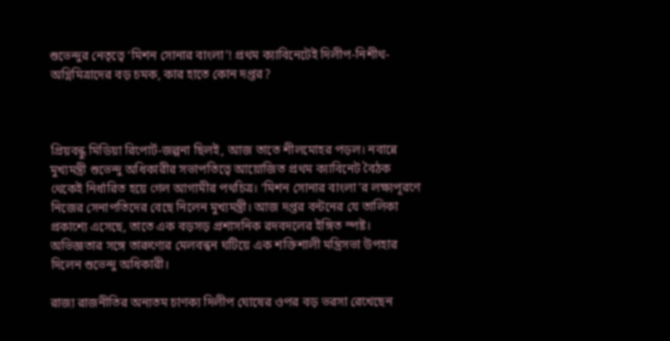শুভেন্দুর নেতৃত্বে ‘মিশন সোনার বাংলা’! প্রথম ক্যাবিনেটেই দিলীপ-নিশীথ-অগ্নিমিত্রাদের বড় চমক, কার হাতে কোন দপ্তর?



প্রিয়বন্ধু মিডিয়া রিপোর্ট-জল্পনা ছিলই, আজ তাতে শীলমোহর পড়ল। নবান্নে মুখ্যমন্ত্রী শুভেন্দু অধিকারীর সভাপতিত্বে আয়োজিত প্রথম ক্যাবিনেট বৈঠক থেকেই নির্ধারিত হয়ে গেল আগামীর পথচিত্র। ‘মিশন সোনার বাংলা’র লক্ষ্যপূরণে নিজের সেনাপতিদের বেছে নিলেন মুখ্যমন্ত্রী। আজ দপ্তর বন্টনের যে তালিকা প্রকাশ্যে এসেছে, তাতে এক বড়সড় প্রশাসনিক রদবদলের ইঙ্গিত স্পষ্ট। অভিজ্ঞতার সঙ্গে তারুণ্যের মেলবন্ধন ঘটিয়ে এক শক্তিশালী মন্ত্রিসভা উপহার দিলেন শুভেন্দু অধিকারী।

রাজ্য রাজনীতির অন্যতম চাণক্য দিলীপ ঘোষের ওপর বড় ভরসা রেখেছেন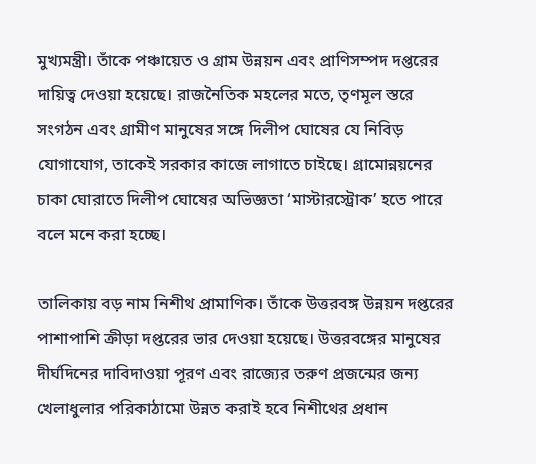মুখ্যমন্ত্রী। তাঁকে পঞ্চায়েত ও গ্রাম উন্নয়ন এবং প্রাণিসম্পদ দপ্তরের দায়িত্ব দেওয়া হয়েছে। রাজনৈতিক মহলের মতে, তৃণমূল স্তরে সংগঠন এবং গ্রামীণ মানুষের সঙ্গে দিলীপ ঘোষের যে নিবিড় যোগাযোগ, তাকেই সরকার কাজে লাগাতে চাইছে। গ্রামোন্নয়নের চাকা ঘোরাতে দিলীপ ঘোষের অভিজ্ঞতা ‘মাস্টারস্ট্রোক’ হতে পারে বলে মনে করা হচ্ছে।

তালিকায় বড় নাম নিশীথ প্রামাণিক। তাঁকে উত্তরবঙ্গ উন্নয়ন দপ্তরের পাশাপাশি ক্রীড়া দপ্তরের ভার দেওয়া হয়েছে। উত্তরবঙ্গের মানুষের দীর্ঘদিনের দাবিদাওয়া পূরণ এবং রাজ্যের তরুণ প্রজন্মের জন্য খেলাধুলার পরিকাঠামো উন্নত করাই হবে নিশীথের প্রধান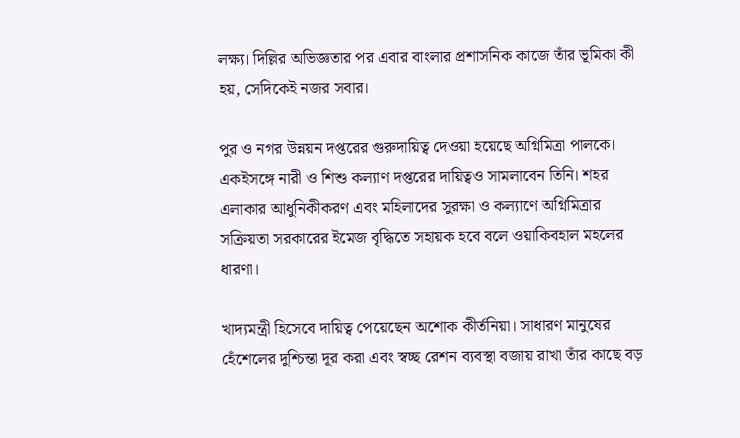লক্ষ্য। দিল্লির অভিজ্ঞতার পর এবার বাংলার প্রশাসনিক কাজে তাঁর ভূমিকা কী হয়, সেদিকেই নজর সবার।

পুর ও নগর উন্নয়ন দপ্তরের গুরুদায়িত্ব দেওয়া হয়েছে অগ্নিমিত্রা পালকে। একইসঙ্গে নারী ও শিশু কল্যাণ দপ্তরের দায়িত্বও সামলাবেন তিনি। শহর এলাকার আধুনিকীকরণ এবং মহিলাদের সুরক্ষা ও কল্যাণে অগ্নিমিত্রার সক্রিয়তা সরকারের ইমেজ বৃদ্ধিতে সহায়ক হবে বলে ওয়াকিবহাল মহলের ধারণা।

খাদ্যমন্ত্রী হিসেবে দায়িত্ব পেয়েছেন অশোক কীর্তনিয়া। সাধারণ মানুষের হেঁশেলের দুশ্চিন্তা দূর করা এবং স্বচ্ছ রেশন ব্যবস্থা বজায় রাখা তাঁর কাছে বড়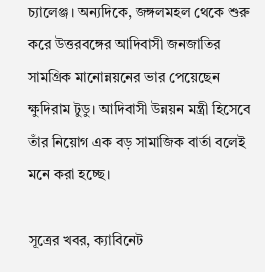চ্যালেঞ্জ। অন্যদিকে, জঙ্গলমহল থেকে শুরু করে উত্তরবঙ্গের আদিবাসী জনজাতির সামগ্রিক মানোন্নয়নের ভার পেয়েছেন ক্ষুদিরাম টুডু। আদিবাসী উন্নয়ন মন্ত্রী হিসেবে তাঁর নিয়োগ এক বড় সামাজিক বার্তা বলেই মনে করা হচ্ছে।

সূত্রের খবর, ক্যাবিনেট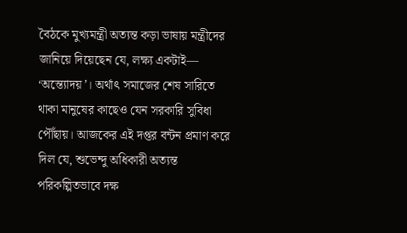বৈঠকে মুখ্যমন্ত্রী অত্যন্ত কড়া ভাষায় মন্ত্রীদের জানিয়ে দিয়েছেন যে, লক্ষ্য একটাই— ‘অন্ত্যোদয়’। অর্থাৎ সমাজের শেষ সারিতে থাকা মানুষের কাছেও যেন সরকারি সুবিধা পৌঁছায়। আজকের এই দপ্তর বন্টন প্রমাণ করে দিল যে, শুভেন্দু অধিকারী অত্যন্ত পরিকল্পিতভাবে দক্ষ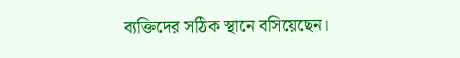ব্যক্তিদের সঠিক স্থানে বসিয়েছেন।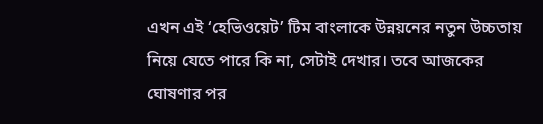এখন এই ‘হেভিওয়েট’ টিম বাংলাকে উন্নয়নের নতুন উচ্চতায় নিয়ে যেতে পারে কি না, সেটাই দেখার। তবে আজকের ঘোষণার পর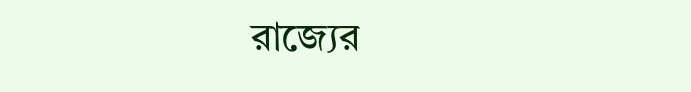রাজ্যের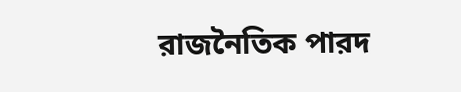রাজনৈতিক পারদ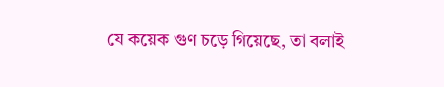যে কয়েক গুণ চড়ে গিয়েছে, তা বলাই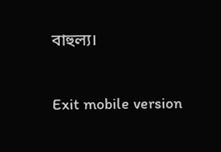বাহুল্য।

Exit mobile version